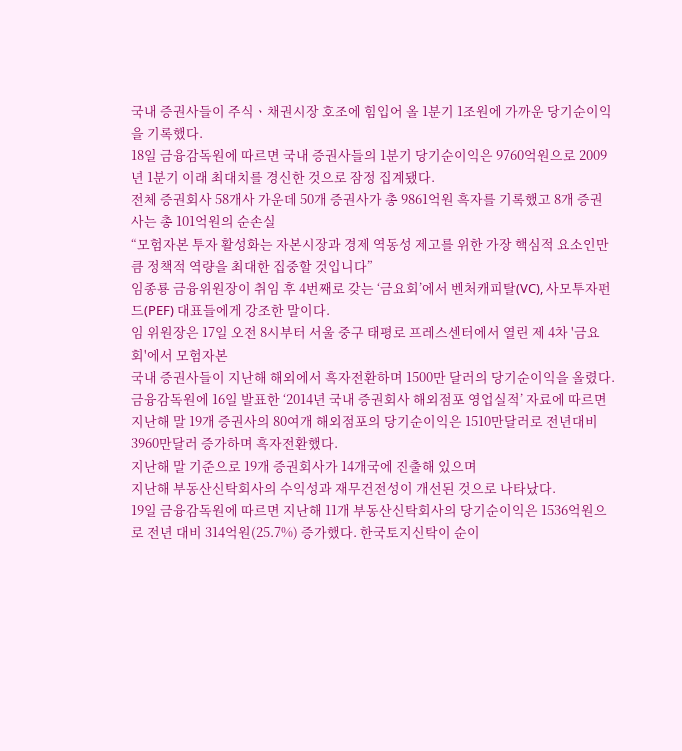국내 증권사들이 주식ㆍ채권시장 호조에 힘입어 올 1분기 1조원에 가까운 당기순이익을 기록했다.
18일 금융감독원에 따르면 국내 증권사들의 1분기 당기순이익은 9760억원으로 2009년 1분기 이래 최대치를 경신한 것으로 잠정 집계됐다.
전체 증권회사 58개사 가운데 50개 증권사가 총 9861억원 흑자를 기록했고 8개 증권사는 총 101억원의 순손실
“모험자본 투자 활성화는 자본시장과 경제 역동성 제고를 위한 가장 핵심적 요소인만큼 정책적 역량을 최대한 집중할 것입니다”
임종룡 금융위원장이 취임 후 4번째로 갖는 ‘금요회’에서 벤처캐피탈(VC), 사모투자펀드(PEF) 대표들에게 강조한 말이다.
임 위원장은 17일 오전 8시부터 서울 중구 태평로 프레스센터에서 열린 제 4차 '금요회'에서 모험자본
국내 증권사들이 지난해 해외에서 흑자전환하며 1500만 달러의 당기순이익을 올렸다.
금융감독원에 16일 발표한 ‘2014년 국내 증권회사 해외점포 영업실적’ 자료에 따르면 지난해 말 19개 증권사의 80여개 해외점포의 당기순이익은 1510만달러로 전년대비 3960만달러 증가하며 흑자전환했다.
지난해 말 기준으로 19개 증권회사가 14개국에 진출해 있으며
지난해 부동산신탁회사의 수익성과 재무건전성이 개선된 것으로 나타났다.
19일 금융감독원에 따르면 지난해 11개 부동산신탁회사의 당기순이익은 1536억원으로 전년 대비 314억원(25.7%) 증가했다. 한국토지신탁이 순이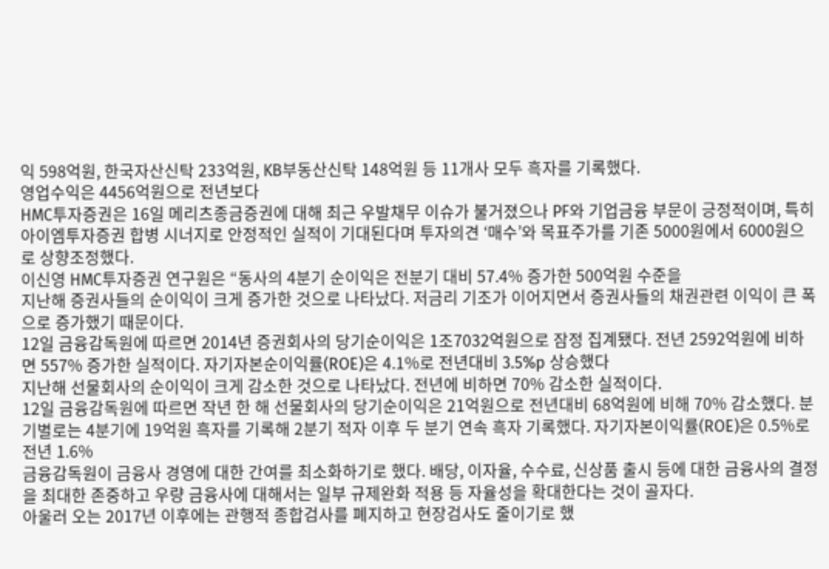익 598억원, 한국자산신탁 233억원, KB부동산신탁 148억원 등 11개사 모두 흑자를 기록했다.
영업수익은 4456억원으로 전년보다
HMC투자증권은 16일 메리츠종금증권에 대해 최근 우발채무 이슈가 불거졌으나 PF와 기업금융 부문이 긍정적이며, 특히 아이엠투자증권 합병 시너지로 안정적인 실적이 기대된다며 투자의견 ‘매수’와 목표주가를 기존 5000원에서 6000원으로 상향조정했다.
이신영 HMC투자증권 연구원은 “동사의 4분기 순이익은 전분기 대비 57.4% 증가한 500억원 수준을
지난해 증권사들의 순이익이 크게 증가한 것으로 나타났다. 저금리 기조가 이어지면서 증권사들의 채권관련 이익이 큰 폭으로 증가했기 때문이다.
12일 금융감독원에 따르면 2014년 증권회사의 당기순이익은 1조7032억원으로 잠정 집계됐다. 전년 2592억원에 비하면 557% 증가한 실적이다. 자기자본순이익률(ROE)은 4.1%로 전년대비 3.5%p 상승했다
지난해 선물회사의 순이익이 크게 감소한 것으로 나타났다. 전년에 비하면 70% 감소한 실적이다.
12일 금융감독원에 따르면 작년 한 해 선물회사의 당기순이익은 21억원으로 전년대비 68억원에 비해 70% 감소했다. 분기별로는 4분기에 19억원 흑자를 기록해 2분기 적자 이후 두 분기 연속 흑자 기록했다. 자기자본이익률(ROE)은 0.5%로 전년 1.6%
금융감독원이 금융사 경영에 대한 간여를 최소화하기로 했다. 배당, 이자율, 수수료, 신상품 출시 등에 대한 금융사의 결정을 최대한 존중하고 우량 금융사에 대해서는 일부 규제완화 적용 등 자율성을 확대한다는 것이 골자다.
아울러 오는 2017년 이후에는 관행적 종합검사를 폐지하고 현장검사도 줄이기로 했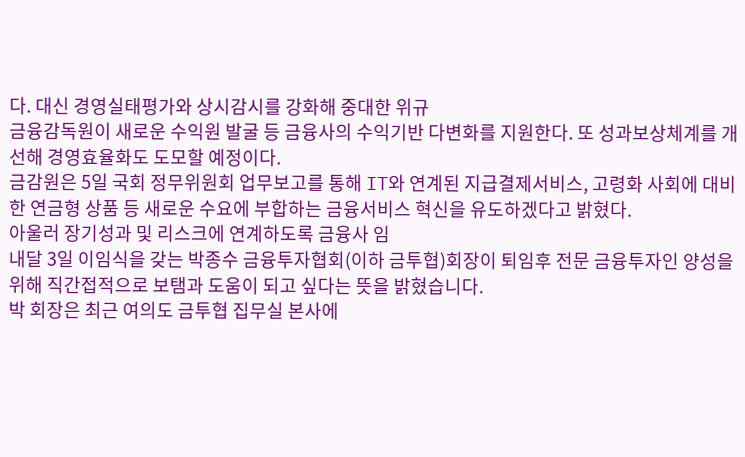다. 대신 경영실태평가와 상시감시를 강화해 중대한 위규
금융감독원이 새로운 수익원 발굴 등 금융사의 수익기반 다변화를 지원한다. 또 성과보상체계를 개선해 경영효율화도 도모할 예정이다.
금감원은 5일 국회 정무위원회 업무보고를 통해 IT와 연계된 지급결제서비스, 고령화 사회에 대비한 연금형 상품 등 새로운 수요에 부합하는 금융서비스 혁신을 유도하겠다고 밝혔다.
아울러 장기성과 및 리스크에 연계하도록 금융사 임
내달 3일 이임식을 갖는 박종수 금융투자협회(이하 금투협)회장이 퇴임후 전문 금융투자인 양성을 위해 직간접적으로 보탬과 도움이 되고 싶다는 뜻을 밝혔습니다.
박 회장은 최근 여의도 금투협 집무실 본사에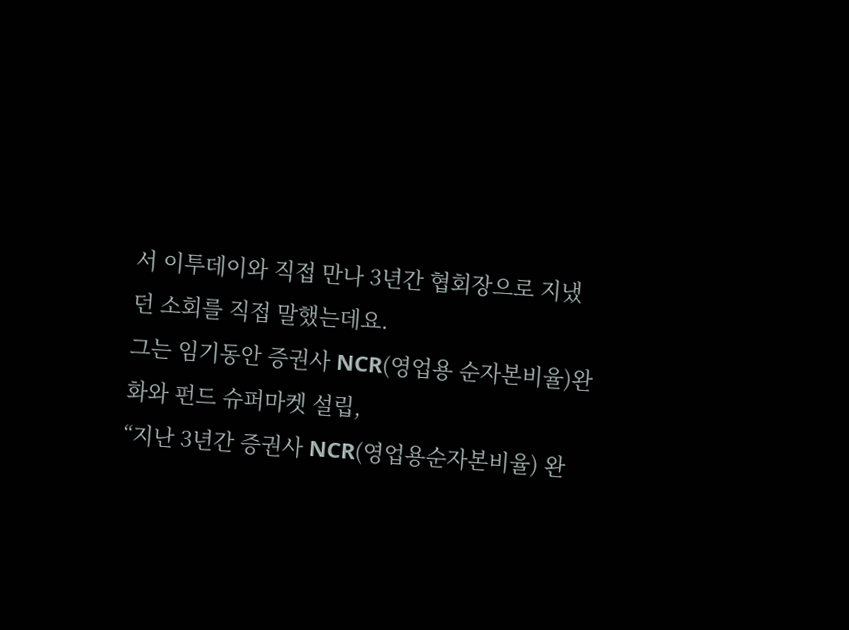서 이투데이와 직접 만나 3년간 협회장으로 지냈던 소회를 직접 말했는데요.
그는 임기동안 증권사 NCR(영업용 순자본비율)완화와 펀드 슈퍼마켓 설립,
“지난 3년간 증권사 NCR(영업용순자본비율) 완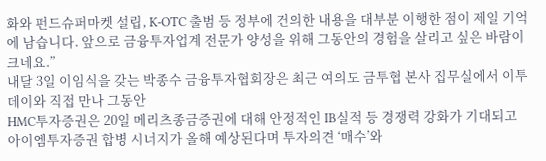화와 펀드슈퍼마켓 설립, K-OTC 출범 등 정부에 건의한 내용을 대부분 이행한 점이 제일 기억에 남습니다. 앞으로 금융투자업계 전문가 양성을 위해 그동안의 경험을 살리고 싶은 바람이 크네요.”
내달 3일 이임식을 갖는 박종수 금융투자협회장은 최근 여의도 금투협 본사 집무실에서 이투데이와 직접 만나 그동안
HMC투자증권은 20일 메리츠종금증권에 대해 안정적인 IB실적 등 경쟁력 강화가 기대되고 아이엠투자증권 합병 시너지가 올해 예상된다며 투자의견 ‘매수’와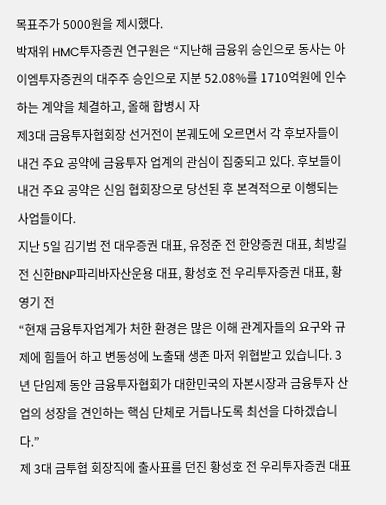목표주가 5000원을 제시했다.
박재위 HMC투자증권 연구원은 “지난해 금융위 승인으로 동사는 아이엠투자증권의 대주주 승인으로 지분 52.08%를 1710억원에 인수하는 계약을 체결하고, 올해 합병시 자
제3대 금융투자협회장 선거전이 본궤도에 오르면서 각 후보자들이 내건 주요 공약에 금융투자 업계의 관심이 집중되고 있다. 후보들이 내건 주요 공약은 신임 협회장으로 당선된 후 본격적으로 이행되는 사업들이다.
지난 5일 김기범 전 대우증권 대표, 유정준 전 한양증권 대표, 최방길 전 신한BNP파리바자산운용 대표, 황성호 전 우리투자증권 대표, 황영기 전
“현재 금융투자업계가 처한 환경은 많은 이해 관계자들의 요구와 규제에 힘들어 하고 변동성에 노출돼 생존 마저 위협받고 있습니다. 3년 단임제 동안 금융투자협회가 대한민국의 자본시장과 금융투자 산업의 성장을 견인하는 핵심 단체로 거듭나도록 최선을 다하겠습니다.”
제 3대 금투협 회장직에 출사표를 던진 황성호 전 우리투자증권 대표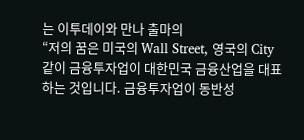는 이투데이와 만나 출마의
“저의 꿈은 미국의 Wall Street, 영국의 City같이 금융투자업이 대한민국 금융산업을 대표하는 것입니다. 금융투자업이 동반성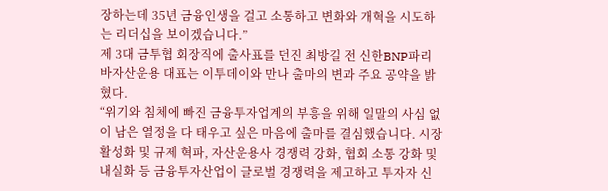장하는데 35년 금융인생을 걸고 소통하고 변화와 개혁을 시도하는 리더십을 보이겠습니다.”
제 3대 금투협 회장직에 출사표를 던진 최방길 전 신한BNP파리바자산운용 대표는 이투데이와 만나 출마의 변과 주요 공약을 밝혔다.
“위기와 침체에 빠진 금융투자업계의 부흥을 위해 일말의 사심 없이 남은 열정을 다 태우고 싶은 마음에 출마를 결심했습니다. 시장 활성화 및 규제 혁파, 자산운용사 경쟁력 강화, 협회 소통 강화 및 내실화 등 금융투자산업이 글로벌 경쟁력을 제고하고 투자자 신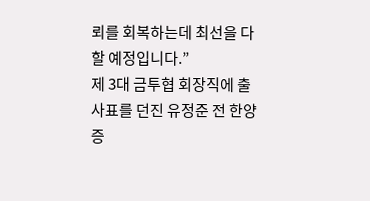뢰를 회복하는데 최선을 다할 예정입니다.”
제 3대 금투협 회장직에 출사표를 던진 유정준 전 한양증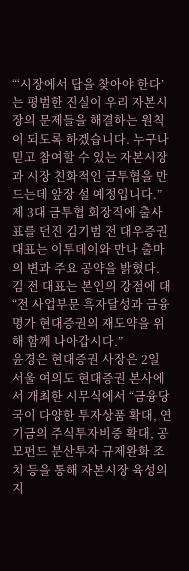“‘시장에서 답을 찾아야 한다’ 는 평범한 진실이 우리 자본시장의 문제들을 해결하는 원칙이 되도록 하겠습니다. 누구나 믿고 참여할 수 있는 자본시장과 시장 친화적인 금투협을 만드는데 앞장 설 예정입니다.”
제 3대 금투협 회장직에 출사표를 던진 김기범 전 대우증권 대표는 이투데이와 만나 출마의 변과 주요 공약을 밝혔다.
김 전 대표는 본인의 강점에 대
“전 사업부문 흑자달성과 금융명가 현대증권의 재도약을 위해 함께 나아갑시다.”
윤경은 현대증권 사장은 2일 서울 여의도 현대증권 본사에서 개최한 시무식에서 “금융당국이 다양한 투자상품 확대, 연기금의 주식투자비중 확대, 공모펀드 분산투자 규제완화 조치 등을 통해 자본시장 육성의지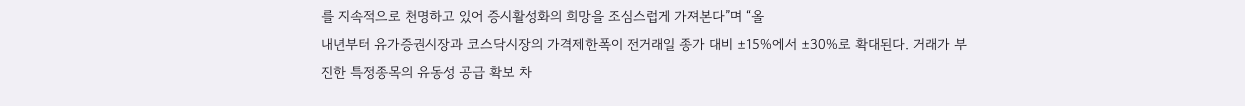를 지속적으로 천명하고 있어 증시활성화의 희망을 조심스럽게 가져본다”며 “올
내년부터 유가증권시장과 코스닥시장의 가격제한폭이 전거래일 종가 대비 ±15%에서 ±30%로 확대된다. 거래가 부진한 특정종목의 유동성 공급 확보 차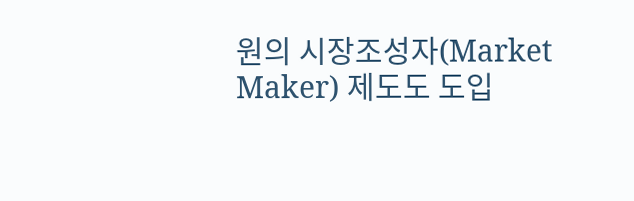원의 시장조성자(Market Maker) 제도도 도입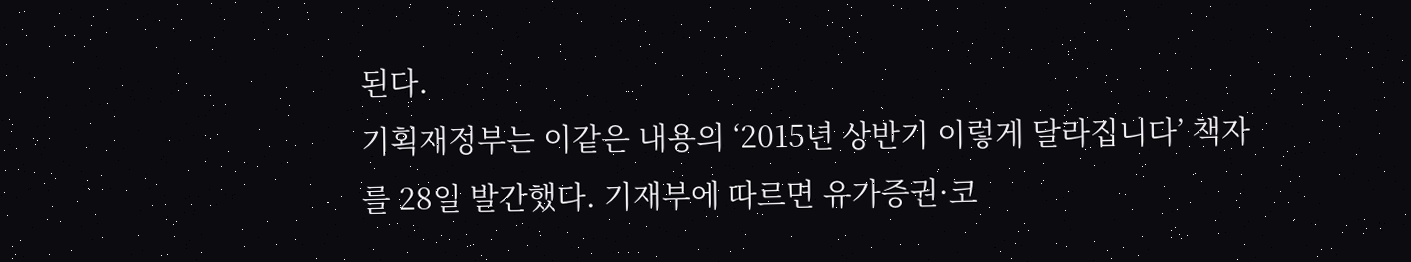된다.
기획재정부는 이같은 내용의 ‘2015년 상반기 이렇게 달라집니다’ 책자를 28일 발간했다. 기재부에 따르면 유가증권·코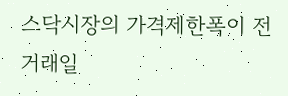스닥시장의 가격제한폭이 전 거래일